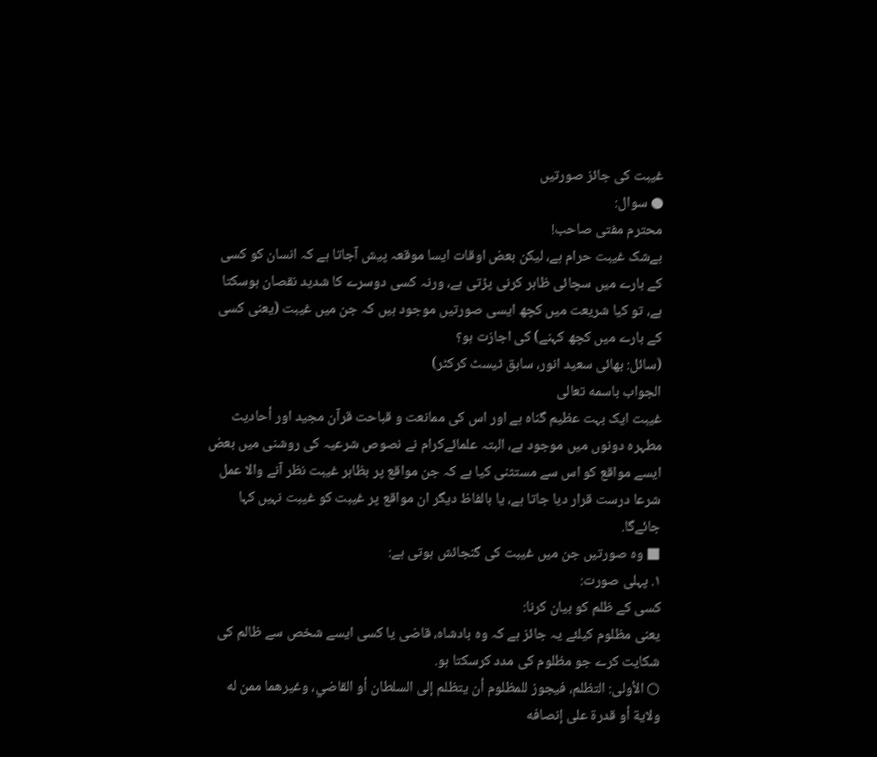غیبت کی جائز صورتیں
● سوال:
محترم مفتی صاحب!
بےشک غیبت حرام ہے، لیکن بعض اوقات ایسا موقعہ پیش آجاتا ہے کہ انسان کو کسی کے بارے میں سچائی ظاہر کرنی پڑتی ہے، ورنہ کسی دوسرے کا شدید نقصان ہوسکتا ہے، تو کیا شریعت میں کچھ ایسی صورتیں موجود ہیں کہ جن میں غیبت (یعنی کسی کے بارے میں کچھ کہنے) کی اجازت ہو؟
(سائل: بھائی سعید انور، سابق ٹیسٹ کرکٹر)
الجواب باسمه تعالی
غیبت ایک بہت عظیم گناہ ہے اور اس کی ممانعت و قباحت قرآن مجید اور أحادیث مطہرہ دونوں میں موجود ہے، البتہ علمائےکرام نے نصوص شرعیہ کی روشنی میں بعض ایسے مواقع کو اس سے مستثنی کیا ہے کہ جن مواقع پر بظاہر غیبت نظر آنے والا عمل شرعا درست قرار دیا جاتا ہے، یا بالفاظ دیگر ان مواقع پر غیبت کو غیبت نہیں کہا جائےگا.
■ وہ صورتیں جن میں غیبت کی گنجائش ہوتی ہے:
١. پہلی صورت:
کسی کے ظلم کو بیان کرنا:
یعنی مظلوم کیلئے یہ جائز ہے کہ وہ بادشاہ، قاضی یا کسی ایسے شخص سے ظالم کی شکایت کرے جو مظلوم کی مدد کرسکتا ہو.
○ الأولى: التظلم، فيجوز للمظلوم أن يتظلم إلى السلطان أو القاضي، وغيرهما ممن له ولاية أو قدرة على إنصافه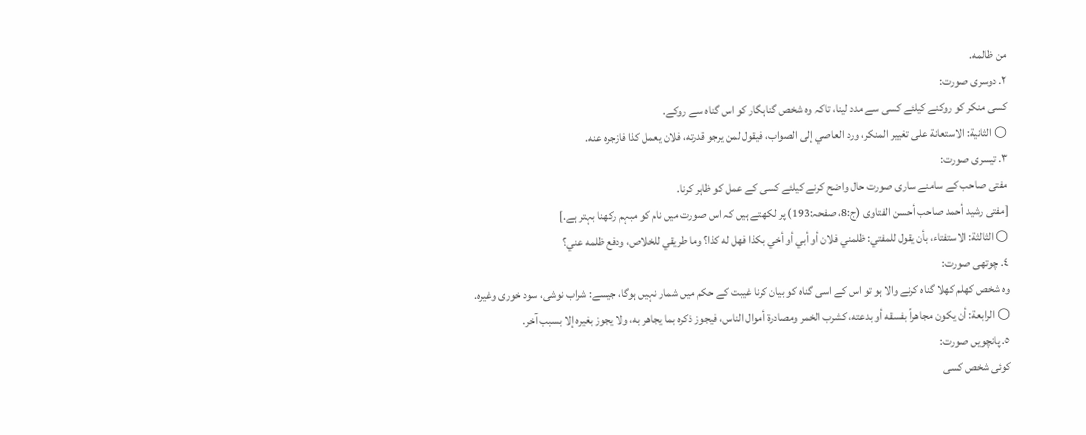من ظالمه.
٢. دوسری صورت:
کسی منکر کو روکنے کیلئے کسی سے مدد لینا، تاکہ وہ شخص گناہگار کو اس گناہ سے روکے.
○ الثانية: الاستعانة على تغيير المنكر، ورد العاصي إلى الصواب، فيقول لمن يرجو قدرته، فلان يعمل كذا فازجره عنه.
٣. تیسری صورت:
مفتی صاحب کے سامنے ساری صورت حال واضح کرنے کیلئے کسی کے عمل کو ظاہر کرنا.
[مفتی رشید أحمد صاحب أحسن الفتاوی (ج:8، صفحہ:193) پر لکھتے ہیں کہ اس صورت میں نام کو مبہم رکھنا بہتر ہے.]
○ الثالثة: الاستفتاء، بأن يقول للمفتي: ظلمني فلان أو أبي أو أخي بكذا فهل له كذا؟ وما طريقي للخلاص، ودفع ظلمه عني؟
٤. چوتھی صورت:
وہ شخص کھلم کھلا گناہ کرنے والا ہو تو اس کے اسی گناہ کو بیان کرنا غیبت کے حکم میں شمار نہیں ہوگا، جیسے: شراب نوشی، سود خوری وغیرہ.
○ الرابعة: أن يكون مجاهراً بفسقه أو بدعته، كشرب الخمر ومصادرة أموال الناس، فيجوز ذكره بما يجاهر به، ولا يجوز بغيره إلا بسبب آخر.
٥. پانچویں صورت:
کوئی شخص کسی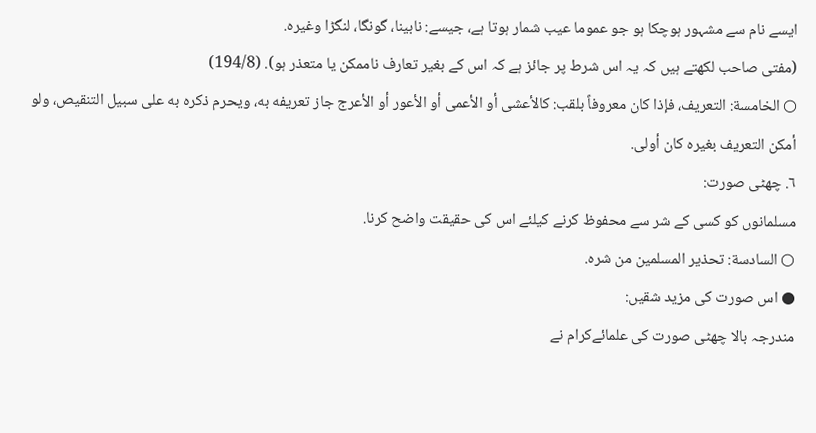ایسے نام سے مشہور ہوچکا ہو جو عموما عیب شمار ہوتا ہے، جیسے: نابینا، گونگا، لنگڑا وغیرہ.
(مفتی صاحب لکھتے ہیں کہ یہ اس شرط پر جائز ہے کہ اس کے بغیر تعارف ناممکن یا متعذر ہو). (194/8)
○ الخامسة: التعريف، فإذا كان معروفاً بلقب: كالأعشى أو الأعمى أو الأعور أو الأعرج جاز تعريفه به، ويحرم ذكره به على سبيل التنقيص، ولو أمكن التعريف بغيره كان أولى.
٦. چھٹی صورت:
مسلمانوں کو کسی کے شر سے محفوظ کرنے کیلئے اس کی حقیقت واضح کرنا.
○ السادسة: تحذير المسلمين من شره.
● اس صورت کی مزید شقیں:
مندرجہ بالا چھٹی صورت کی علمائےکرام نے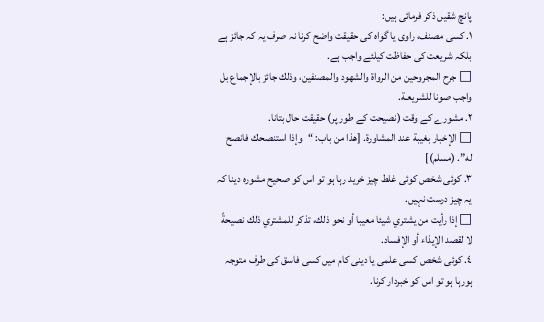پانچ شقیں ذکر فرمائی ہیں:
١. کسی مصنف، راوی یا گواہ کی حقیقت واضح کرنا نہ صرف یہ کہ جائز ہے بلکہ شریعت کی حفاظت کیلئے واجب ہے.
□ جرح المجروحين من الرواة والشهود والمصنفين، وذلك جائز بالإجماع بل واجب صونا للشريعـة.
٢. مشورے کے وقت (نصیحت کے طور پر) حقیقت حال بتانا.
□ الإخبار بغيبة عند المشاورة. [ھذا من باب: “وإذا استنصحك فانصح له”. (مسلم)]
٣. کوئی شخص کوئی غلط چیز خرید رہا ہو تو اس کو صحیح مشورہ دینا کہ یہ چیز درست نہیں.
□ إذا رأيت من يشتري شيئا معيبا أو نحو ذلك، تذكر للمشتري ذلك نصيحةً لا لقصد الإيذاء أو الإفساد.
٤. کوئی شخص کسی علمی یا دینی کام میں کسی فاسق کی طرف متوجہ ہورہا ہو تو اس کو خبردار کرنا.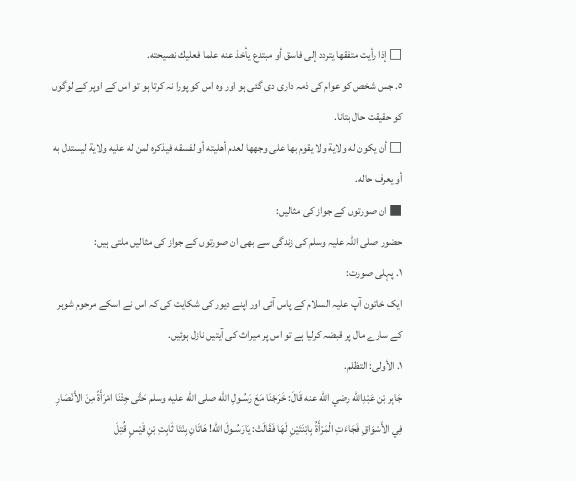□ إذا رأيت متفقها يتردد إلى فاسق أو مبتدع يأخذ عنه علما فعليك نصيحته.
٥. جس شخص کو عوام کی ذمہ داری دی گئی ہو اور وہ اس کو پورا نہ کرتا ہو تو اس کے اوپر کے لوگوں کو حقیقت حال بتانا.
□ أن يكون له ولاية ولا يقوم بها على وجهها لعدم أهليته أو لفسقه فيذكره لمن له عليه ولاية ليستدل به أو يعرف حاله.
■ ان صورتوں کے جواز کی مثالیں:
حضور صلی اللہ علیہ وسلم کی زندگی سے بھی ان صورتوں کے جواز کی مثالیں ملتی ہیں:
١. پہلی صورت:
ایک خاتون آپ علیہ السلام کے پاس آئی اور اپنے دیور کی شکایت کی کہ اس نے اسکے مرحوم شوہر کے سارے مال پر قبضہ کرلیا ہے تو اس پر میراث کی آیتیں نازل ہوئیں.
١. الأولی: التظلم.
جَابِر بْن عَبْدِالله رضي الله عنه قَالَ: خَرَجْنَا مَعَ رَسُـولِ الله صلى الله عليه وسلم حَتَّى جِئْنَا امْرَأَةً مِنَ الأَنْصَارِ فِي الأَسْوَاقِ فَجَاءَتِ الْمَرْأَةُ بِابْنَتَيْنِ لَهَا فَقَالَتْ: يَارَسُـولَ الله! هَاتَانِ بِنْتَا ثَابِتِ بْنِ قَيْسٍ قُتِلَ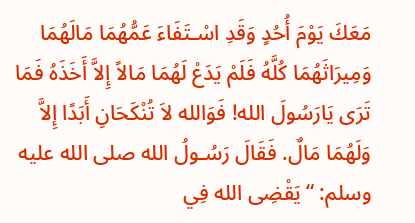مَعَكَ يَوْمَ أُحُدٍ وَقَدِ اسْـتَفَاءَ عَمُّهُمَا مَالَهُمَا وَمِيرَاثَهُمَا كُلَّهُ فَلَمْ يَدَعْ لَهُمَا مَالاً إِلاَّ أَخَذَهُ فَمَا تَرَى يَارَسُولَ الله! فَوَالله لاَ تُنْكَحَانِ أَبَدًا إِلاَّ وَلَهُمَا مَالٌ. فَقَالَ رَسُـولُ الله صلى الله عليه وسلم: “يَقْضِى الله فِي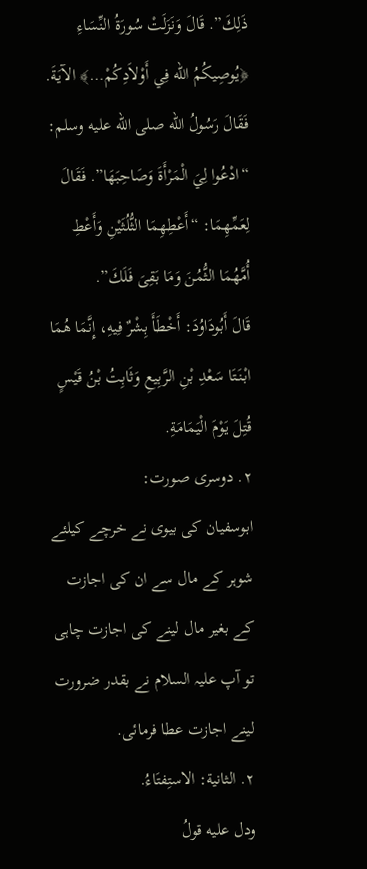ذَلِكَ”. قَالَ وَنَزَلَتْ سُورَةُ النِّسَاءِ ﴿يُوصِيكُمُ الله فِي أَوْلاَدِكُمْ…﴾ الآيَةَ. فَقَالَ رَسُولُ الله صلى الله عليه وسلم: “ادْعُوا لِيَ الْمَرْأَةَ وَصَاحِبَهَا”. فَقَالَ لِعَمِّهِمَا: “أَعْطِهِمَا الثُّلُثَيْنِ وَأَعْطِ أُمَّهُمَا الثُّمُنَ وَمَا بَقِىَ فَلَكَ”.
قَالَ أَبُودَاوُدَ: أَخْطَأَ بِشْرٌ فِيهِ، إِنَّمَا هُمَا ابْنَتَا سَعْدِ بْنِ الرَّبِيعِ وَثَابِتُ بْنُ قَيْسٍ قُتِلَ يَوْمَ الْيَمَامَةِ.
٢. دوسری صورت:
ابوسفیان کی بیوی نے خرچے کیلئے شوہر کے مال سے ان کی اجازت کے بغیر مال لینے کی اجازت چاہی تو آپ علیہ السلام نے بقدر ضرورت لینے اجازت عطا فرمائی.
٢. الثانية: الاستِفتَاءُ.
ودل عليه قولُ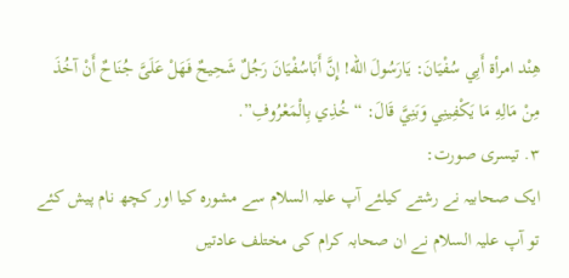هِنْد امرأة أَبِي سُفْيَانَ: يَارَسُولَ الله! إِنَّ أَبَاسُفْيَانَ رَجُلٌ شَحِيحٌ فَهَلْ عَلَىَّ جُنَاحٌ أَنْ آخُذَ مِنْ مَالِهِ مَا يَكْفِينِي وَبَنِيَّ قَالَ: “خُذِي بِالْمَعْرُوفِ”.
٣. تیسری صورت:
ایک صحابیہ نے رشتے کیلئے آپ علیہ السلام سے مشورہ کیا اور کچھ نام پیش کئے تو آپ علیہ السلام نے ان صحابہ کرام کی مختلف عادتیں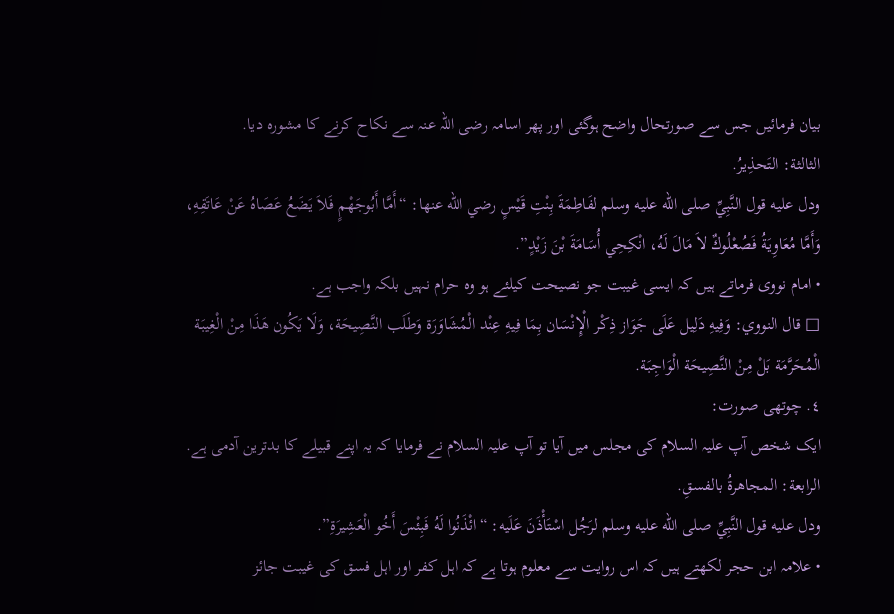بیان فرمائیں جس سے صورتحال واضح ہوگئی اور پھر اسامہ رضی اللہ عنہ سے نکاح کرنے کا مشورہ دیا.
الثالثة: التَحذِيرُ.
ودل عليه قول النَّبِيِّ صلى الله عليه وسلم لفَاطِمَةَ بِنْتِ قَيْسٍ رضي الله عنها: “أَمَّا أَبُوجَهْمٍ فَلاَ يَضَعُ عَصَاهُ عَنْ عَاتَقِهِ، وَأَمَّا مُعَاوِيَةُ فَصُعْلُوكٌ لاَ مَالَ لَهُ، انْكِحِي أُسَامَةَ بْنَ زَيْدٍ”.
• امام نووی فرماتے ہیں کہ ایسی غیبت جو نصیحت کیلئے ہو وہ حرام نہیں بلکہ واجب ہے.
□ قال النووي: وَفِيهِ دَلِيل عَلَى جَوَاز ذِكْر الْإِنْسَان بِمَا فِيهِ عِنْد الْمُشَاوَرَة وَطَلَب النَّصِيحَة، وَلَا يَكُون هَذَا مِنْ الْغِيبَة الْمُحَرَّمَة بَلْ مِنْ النَّصِيحَة الْوَاجِبَة.
٤. چوتھی صورت:
ایک شخص آپ علیہ السلام کی مجلس میں آیا تو آپ علیہ السلام نے فرمایا کہ یہ اپنے قبیلے کا بدترین آدمی ہے.
الرابعة: المجاهرةُ بالفسقِ.
ودل عليه قول النَّبِيِّ صلى الله عليه وسلم لرَجُل اسْتَأْذَنَ عَلَيه: “ائْذَنُوا لَهُ فَبِئْسَ أَخُو الْعَشِيرَةِ”.
• علامہ ابن حجر لکھتے ہیں کہ اس روایت سے معلوم ہوتا ہے کہ اہل کفر اور اہل فسق کی غیبت جائز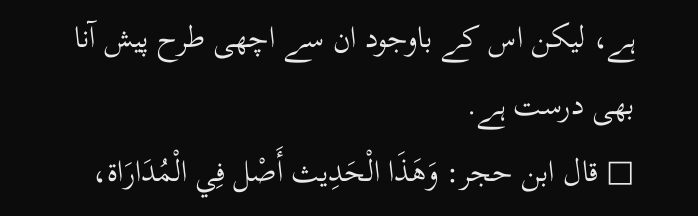ہے، لیکن اس کے باوجود ان سے اچھی طرح پیش آنا بھی درست ہے.
□ قال ابن حجر: وَهَذَا الْحَدِيث أَصْل فِي الْمُدَارَاة،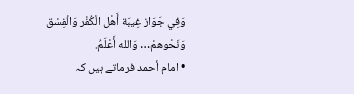وَفِي جَوَاز غِيبَة أَهْل الْكُفْر وَالْفِسْق وَنَحْوهمْ… وَالله أَعْلَمُ.
• امام أحمد فرماتے ہیں کہ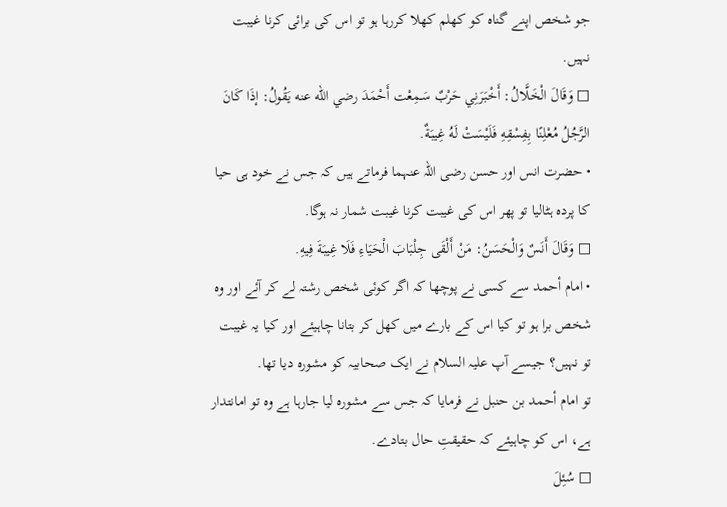جو شخص اپنے گناہ کو کھلم کھلا کررہا ہو تو اس کی برائی کرنا غیبت نہیں.
□ وَقَالَ الْخَلَّالُ: أَخْبَرَنِي حَرْبٌ سَـمِعْت أَحْمَدَ رضي الله عنه يَقُولُ: إذَا كَانَ الرَّجُلُ مُعْلِنًا بِفِسْقِهِ فَلَيْسَتْ لَهُ غِيبَةٌ.
• حضرت انس اور حسن رضی اللہ عنہما فرماتے ہیں کہ جس نے خود ہی حیا کا پردہ ہٹالیا تو پھر اس کی غیبت کرنا غیبت شمار نہ ہوگا.
□ وَقَالَ أَنَسٌ وَالْحَسَنُ: مَنْ أَلْقَى جِلْبَابَ الْحَيَاءِ فَلَا غِيبَةَ فِيهِ.
• امام أحمد سے کسی نے پوچھا کہ اگر کوئی شخص رشتہ لے کر آئے اور وہ شخص برا ہو تو کیا اس کے بارے میں کھل کر بتانا چاہیئے اور کیا یہ غیبت تو نہیں؟ جیسے آپ علیہ السلام نے ایک صحابیہ کو مشورہ دیا تھا.
تو امام أحمد بن حنبل نے فرمایا کہ جس سے مشورہ لیا جارہا ہے وہ تو امانتدار ہے، اس کو چاہیئے کہ حقیقتِ حال بتادے.
□ سُئِلَ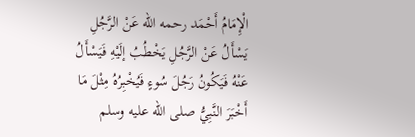الْإِمَامُ أَحْمَد رحمه الله عَنْ الرَّجُلِ يَسْأَلُ عَنْ الرَّجُلِ يَخْطُبُ إلَيْهِ فَيَسْأَلُ عَنْهُ فَيَكُونُ رَجُلَ سُوءٍ فَيُخْبِرُهُ مِثْلَ مَا أَخْبَرَ النَّبِيُّ صلى الله عليه وسلم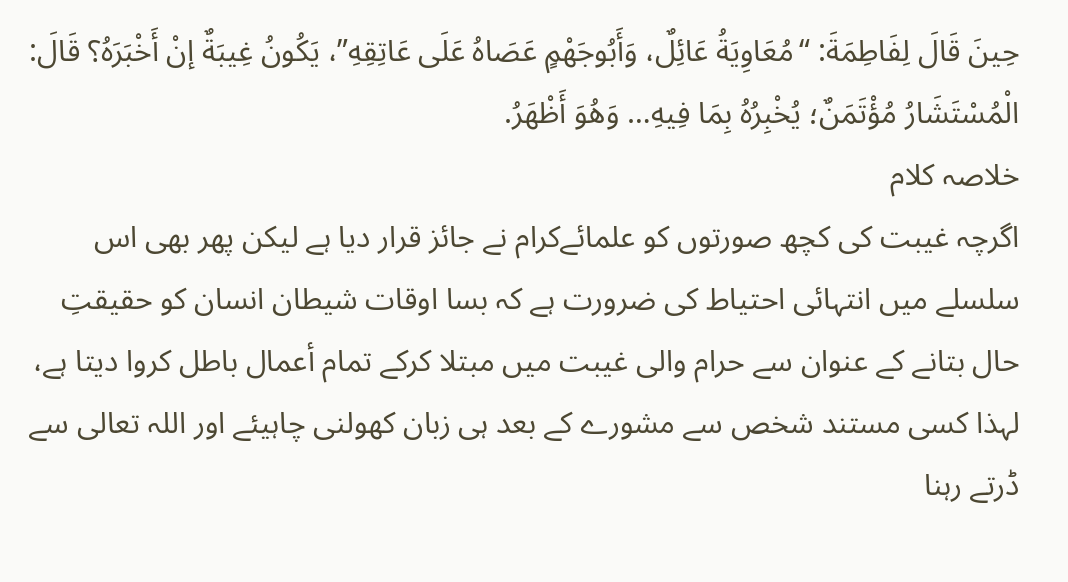حِينَ قَالَ لِفَاطِمَةَ: “مُعَاوِيَةُ عَائِلٌ، وَأَبُوجَهْمٍ عَصَاهُ عَلَى عَاتِقِهِ”، يَكُونُ غِيبَةٌ إنْ أَخْبَرَهُ؟ قَالَ: الْمُسْتَشَارُ مُؤْتَمَنٌ؛ يُخْبِرُهُ بِمَا فِيهِ… وَهُوَ أَظْهَرُ.
خلاصہ کلام
اگرچہ غیبت کی کچھ صورتوں کو علمائےکرام نے جائز قرار دیا ہے لیکن پھر بھی اس سلسلے میں انتہائی احتیاط کی ضرورت ہے کہ بسا اوقات شیطان انسان کو حقیقتِ حال بتانے کے عنوان سے حرام والی غیبت میں مبتلا کرکے تمام أعمال باطل کروا دیتا ہے، لہذا کسی مستند شخص سے مشورے کے بعد ہی زبان کھولنی چاہیئے اور اللہ تعالی سے ڈرتے رہنا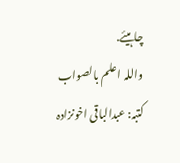چاہیئے.
واللہ اعلم بالصواب
کتبہ: عبدالباقی اخونزادہ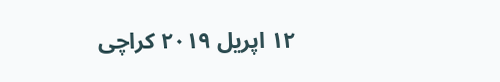١٢ اپریل ٢٠١٩ کراچی